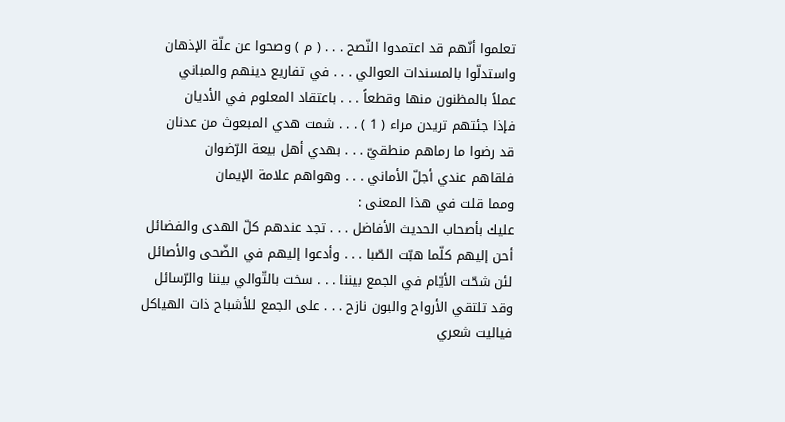تعلموا أنّهم قد اعتمدوا النّصح . . . ( م ) وصحوا عن علّة الإذهان
واستدلّوا بالمسندات العوالي . . . في تفاريع دينهم والمباني
عملاً بالمظنون منها وقطعاً . . . باعتقاد المعلوم في الأديان
فإذا جئتهم تريدن مراء ( 1 ) . . . شمت هدي المبعوث من عدنان
قد رضوا ما رماهم منطقيّ . . . بهدي أهل بيعة الرّضوان
فلقاهم عندي أجلّ الأماني . . . وهواهم علامة الإيمان
ومما قلت في هذا المعنى :
عليك بأصحاب الحديث الأفاضل . . . تجد عندهم كلّ الهدى والفضائل
أحن إليهم كلّما هبّت الصّبا . . . وأدعوا إليهم في الضّحى والأصائل
لئن شحّت الأيّام في الجمع بيننا . . . سخت بالتّوالي بيننا والرّسائل
وقد تلتقي الأرواح والبون نازح . . . على الجمع للأشباح ذات الهياكل
فياليت شعري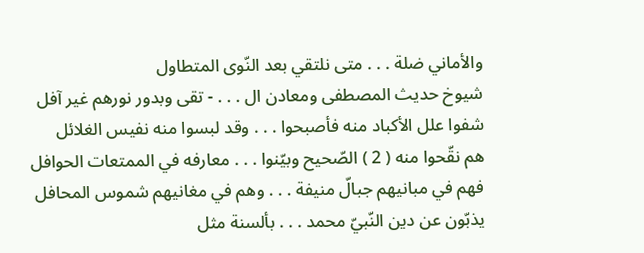والأماني ضلة . . . متى نلتقي بعد النّوى المتطاول
شيوخ حديث المصطفى ومعادن ال . . . - تقى وبدور نورهم غير آفل
شفوا علل الأكباد منه فأصبحوا . . . وقد لبسوا منه نفيس الغلائل
هم نقّحوا منه ( 2 ) الصّحيح وبيّنوا . . . معارفه في الممتعات الحوافل
فهم في مبانيهم جبالّ منيفة . . . وهم في مغانيهم شموس المحافل
يذبّون عن دين النّبيّ محمد . . . بألسنة مثل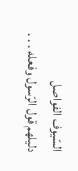السّيوف الفواصل
دليلهم قول الرّسول وفعله . . .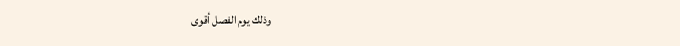وذلك يوم الفصل أقوى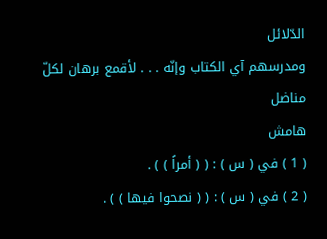الدّلائل
ومدرسهم آي الكتاب وإنّه . . . لأقمع برهان لكلّ مناضل
هامش
( 1 ) في ( س ) : ( ( أمراً ) ) .
( 2 ) في ( س ) : ( ( نصحوا فيها ) ) .